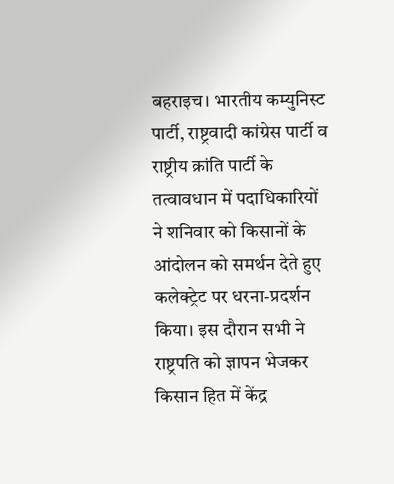बहराइच। भारतीय कम्युनिस्ट पार्टी, राष्ट्रवादी कांग्रेस पार्टी व राष्ट्रीय क्रांति पार्टी के तत्वावधान में पदाधिकारियों ने शनिवार को किसानों के आंदोलन को समर्थन देते हुए कलेक्ट्रेट पर धरना-प्रदर्शन किया। इस दौरान सभी ने राष्ट्रपति को ज्ञापन भेजकर किसान हित में केंद्र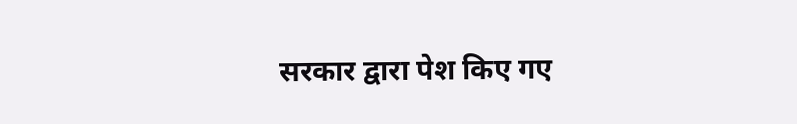सरकार द्वारा पेश किए गए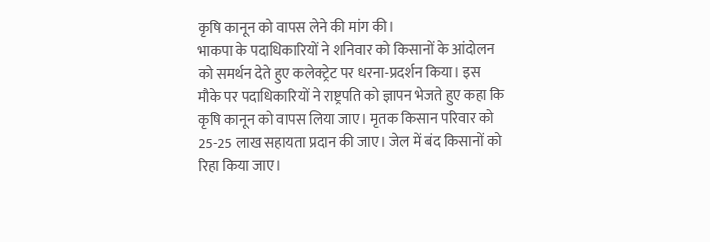कृषि कानून को वापस लेने की मांग की।
भाकपा के पदाधिकारियों ने शनिवार को किसानों के आंदोलन को समर्थन देते हुए कलेक्ट्रेट पर धरना-प्रदर्शन किया। इस मौके पर पदाधिकारियों ने राष्ट्रपति को ज्ञापन भेजते हुए कहा कि कृषि कानून को वापस लिया जाए। मृतक किसान परिवार को 25-25 लाख सहायता प्रदान की जाए। जेल में बंद किसानों को रिहा किया जाए।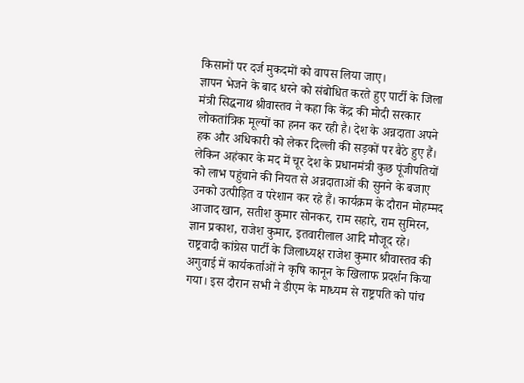किसानों पर दर्ज मुकदमों को वापस लिया जाए।
ज्ञापन भेजने के बाद धरने को संबोधित करते हुए पार्टी के जिला मंत्री सिद्धनाथ श्रीवास्तव ने कहा कि केंद्र की मोदी सरकार लोकतांत्रिक मूल्यों का हनन कर रही है। देश के अन्नदाता अपने हक और अधिकारी को लेकर दिल्ली की सड़कों पर बैठे हुए हैं। लेकिन अहंकार के मद में चूर देश के प्रधानमंत्री कुछ पूंजीपतियों को लाभ पहुंचाने की नियत से अन्नदाताओं की सुनने के बजाए उनको उत्पीड़ित व परेशान कर रहे हैं। कार्यक्रम के दौरान मोहम्मद आजाद खान, सतीश कुमार सोनकर, राम सहारे, राम सुमिरन, ज्ञान प्रकाश, राजेश कुमार, इतवारीलाल आदि मौजूद रहे।
राष्ट्रवादी कांग्रेस पार्टी के जिलाध्यक्ष राजेश कुमार श्रीवास्तव की अगुवाई में कार्यकर्ताओं ने कृषि कानून के खिलाफ प्रदर्शन किया गया। इस दौरान सभी ने डीएम के माध्यम से राष्ट्रपति को पांच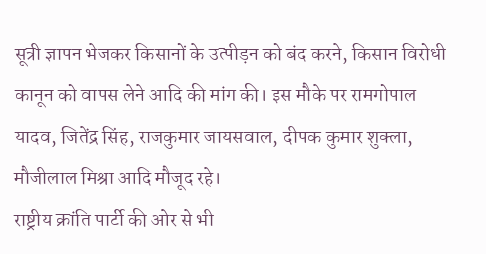सूत्री ज्ञापन भेजकर किसानों के उत्पीड़न को बंद करने, किसान विरोधी कानून को वापस लेने आदि की मांग की। इस मौके पर रामगोपाल यादव, जितेंद्र सिंह, राजकुमार जायसवाल, दीपक कुमार शुक्ला, मौजीलाल मिश्रा आदि मौजूद रहे।
राष्ट्रीय क्रांति पार्टी की ओर से भी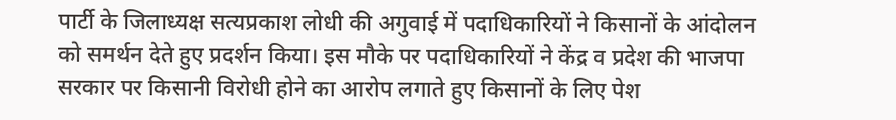पार्टी के जिलाध्यक्ष सत्यप्रकाश लोधी की अगुवाई में पदाधिकारियों ने किसानों के आंदोलन को समर्थन देते हुए प्रदर्शन किया। इस मौके पर पदाधिकारियों ने केंद्र व प्रदेश की भाजपा सरकार पर किसानी विरोधी होने का आरोप लगाते हुए किसानों के लिए पेश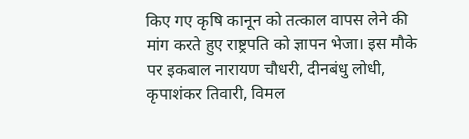किए गए कृषि कानून को तत्काल वापस लेने की मांग करते हुए राष्ट्रपति को ज्ञापन भेजा। इस मौके पर इकबाल नारायण चौधरी, दीनबंधु लोधी, कृपाशंकर तिवारी, विमल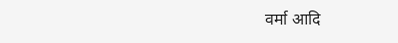वर्मा आदि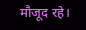मौजूद रहे।